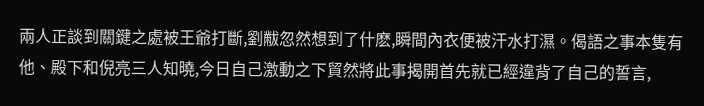兩人正談到關鍵之處被王爺打斷,劉黻忽然想到了什麽,瞬間內衣便被汗水打濕。偈語之事本隻有他、殿下和倪亮三人知曉,今日自己激動之下貿然將此事揭開首先就已經違背了自己的誓言,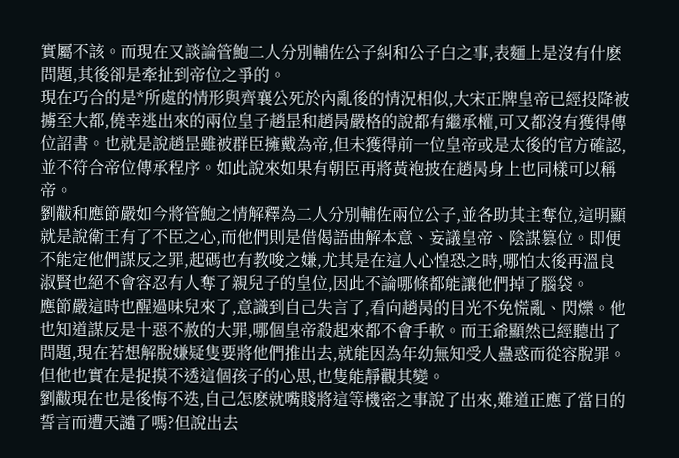實屬不該。而現在又談論管鮑二人分別輔佐公子糾和公子白之事,表麵上是沒有什麽問題,其後卻是牽扯到帝位之爭的。
現在巧合的是*所處的情形與齊襄公死於內亂後的情況相似,大宋正牌皇帝已經投降被擄至大都,僥幸逃出來的兩位皇子趙昰和趙昺嚴格的說都有繼承權,可又都沒有獲得傳位詔書。也就是說趙昰雖被群臣擁戴為帝,但未獲得前一位皇帝或是太後的官方確認,並不符合帝位傳承程序。如此說來如果有朝臣再將黃袍披在趙昺身上也同樣可以稱帝。
劉黻和應節嚴如今將管鮑之情解釋為二人分別輔佐兩位公子,並各助其主奪位,這明顯就是說衛王有了不臣之心,而他們則是借偈語曲解本意、妄議皇帝、陰謀篡位。即便不能定他們謀反之罪,起碼也有教唆之嫌,尤其是在這人心惶恐之時,哪怕太後再溫良淑賢也絕不會容忍有人奪了親兒子的皇位,因此不論哪條都能讓他們掉了腦袋。
應節嚴這時也醒過味兒來了,意識到自己失言了,看向趙昺的目光不免慌亂、閃爍。他也知道謀反是十惡不赦的大罪,哪個皇帝殺起來都不會手軟。而王爺顯然已經聽出了問題,現在若想解脫嫌疑隻要將他們推出去,就能因為年幼無知受人蠱惑而從容脫罪。但他也實在是捉摸不透這個孩子的心思,也隻能靜觀其變。
劉黻現在也是後悔不迭,自己怎麽就嘴賤將這等機密之事說了出來,難道正應了當日的誓言而遭天譴了嗎?但說出去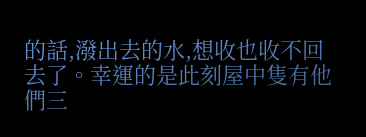的話,潑出去的水,想收也收不回去了。幸運的是此刻屋中隻有他們三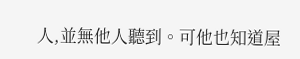人,並無他人聽到。可他也知道屋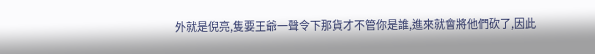外就是倪亮,隻要王爺一聲令下那貨才不管你是誰,進來就會將他們砍了,因此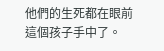他們的生死都在眼前這個孩子手中了。